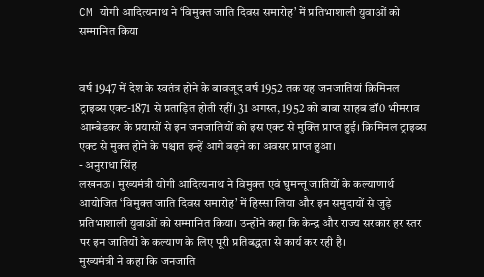CM योगी आदित्यनाथ ने ‘विमुक्त जाति दिवस समारोह’ में प्रतिभाशाली युवाओं को सम्मानित किया


वर्ष 1947 में देश के स्वतंत्र होने के बावजूद वर्ष 1952 तक यह जनजातियां क्रिमिनल ट्राइब्स एक्ट-1871 से प्रताड़ित होती रहीं। 31 अगस्त, 1952 को बाबा साहब डॉ0 भीमराव आम्बेडकर के प्रयासों से इन जनजातियों को इस एक्ट से मुक्ति प्राप्त हुई। क्रिमिनल ट्राइब्स एक्ट से मुक्त होने के पश्चात इन्हें आगे बढ़ने का अवसर प्राप्त हुआ।
- अनुराधा सिंह
लखनऊ। मुख्यमंत्री योगी आदित्यनाथ ने विमुक्त एवं घुमन्तू जातियों के कल्याणार्थ आयोजित ‘विमुक्त जाति दिवस समारोह’ में हिस्सा लिया और इन समुदायों से जुड़े प्रतिभाशाली युवाओं को सम्मानित किया। उन्होंने कहा कि केन्द्र और राज्य सरकार हर स्तर पर इन जातियों के कल्याण के लिए पूरी प्रतिबद्धता से कार्य कर रही है।
मुख्यमंत्री ने कहा कि जनजाति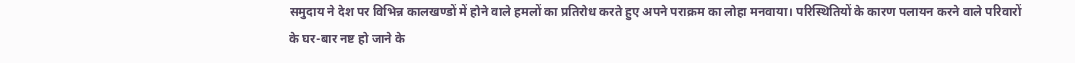समुदाय ने देश पर विभिन्न कालखण्डों में होने वाले हमलों का प्रतिरोध करते हुए अपने पराक्रम का लोहा मनवाया। परिस्थितियों के कारण पलायन करने वाले परिवारों के घर-बार नष्ट हो जाने के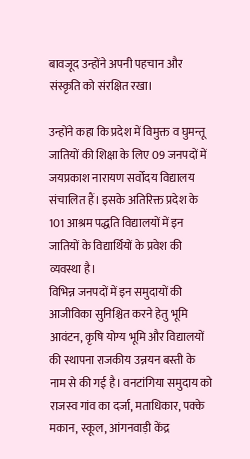बावजूद उन्होंने अपनी पहचान और संस्कृति को संरक्षित रखा।

उन्होंने कहा कि प्रदेश में विमुक्त व घुमन्तू जातियों की शिक्षा के लिए 09 जनपदों में जयप्रकाश नारायण सर्वोदय विद्यालय संचालित हैं। इसके अतिरिक्त प्रदेश के 101 आश्रम पद्धति विद्यालयों में इन जातियों के विद्यार्थियों के प्रवेश की व्यवस्था है।
विभिन्न जनपदों में इन समुदायों की आजीविका सुनिश्चित करने हेतु भूमि आवंटन, कृषि योग्य भूमि और विद्यालयों की स्थापना राजकीय उन्नयन बस्ती के नाम से की गई है। वनटांगिया समुदाय को राजस्व गांव का दर्जा, मताधिकार, पक्के मकान, स्कूल, आंगनवाड़ी केंद्र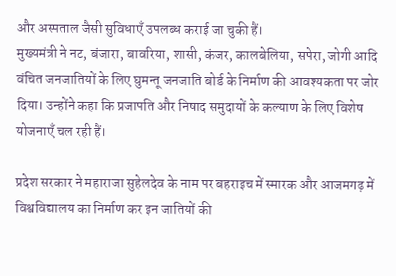और अस्पताल जैसी सुविधाएँ उपलब्ध कराई जा चुकी हैं।
मुख्यमंत्री ने नट, बंजारा, बावरिया, शासी, कंजर, कालबेलिया, सपेरा, जोगी आदि वंचित जनजातियों के लिए घुमन्तू जनजाति बोर्ड के निर्माण की आवश्यकता पर जोर दिया। उन्होंने कहा कि प्रजापति और निषाद समुदायों के कल्याण के लिए विशेष योजनाएँ चल रही हैं।

प्रदेश सरकार ने महाराजा सुहेलदेव के नाम पर बहराइच में स्मारक और आजमगढ़ में विश्वविद्यालय का निर्माण कर इन जातियों की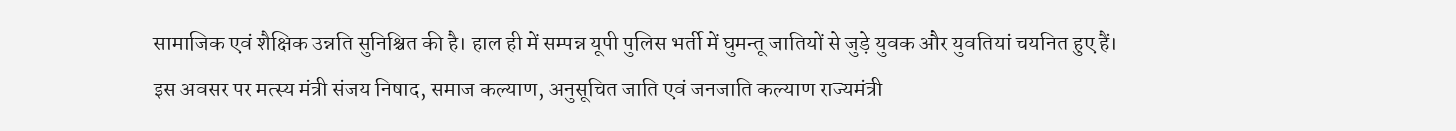सामाजिक एवं शैक्षिक उन्नति सुनिश्चित की है। हाल ही में सम्पन्न यूपी पुलिस भर्ती में घुमन्तू जातियों से जुड़े युवक और युवतियां चयनित हुए हैं।
इस अवसर पर मत्स्य मंत्री संजय निषाद, समाज कल्याण, अनुसूचित जाति एवं जनजाति कल्याण राज्यमंत्री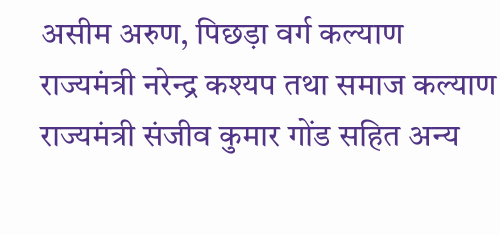असीम अरुण, पिछड़ा वर्ग कल्याण राज्यमंत्री नरेन्द्र कश्यप तथा समाज कल्याण राज्यमंत्री संजीव कुमार गोंड सहित अन्य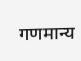गणमान्य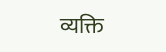व्यक्ति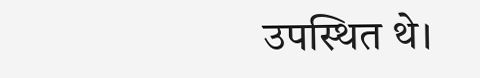उपस्थित थे।